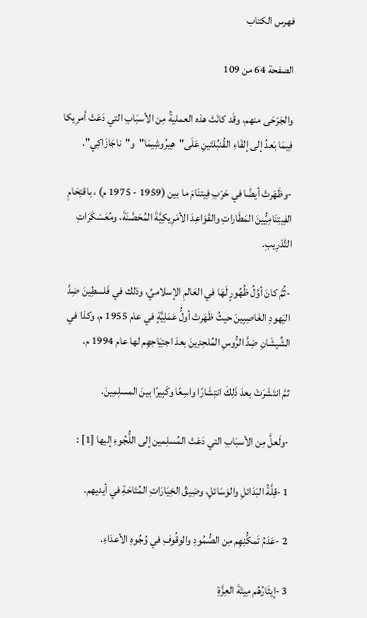فهرس الكتاب

الصفحة 64 من 109

والجَرْحَى منهم، وقَد كانَتْ هذه العمليةُ مِن الأسبَابِ التي دَعَتْ أمرِيكا فِيمَا بَعدُ إلى إلقَاءِ القُنبُلتَينِ عَلَى"هِيرُوشِيمَا"و"ناجَازَاكِي".

-وظَهَرتْ أيضًا في حَرْبِ فِيتنَامَ ما بين (1959 - 1975 م) ، باقتِحَامِ الفِيتِنَامِيُّينَ المَطَاراتِ والقَوَاعِدَ الأمَرِيكِيَّةَ المُحَصَّنَةَ، ومُعَسْكَرَاتِ التَّدْرِيبِ.

-ثُمَّ كانَ أوَّلُ ظُهُورٍ لَهَا في العَالمِ الإسلاميِّ، وذلك في فَلسطِينَ ضِدَّ اليَهودِ الغَاصِبِينَ حيثُ ظَهَرتْ أولُّ عَمَلِيَّةٍ في عام 1955 م، وكذا في الشِّيشَانِ ضِدَّ الرُّوسِ المُلحِدِينَ بعدَ اجتِيَاحِهِم لها عام 1994 م.

ثمَّ انتَشَرَتْ بعدَ ذَلِكَ انتِشَارًا واسِعًا وكَبِيرًا بينَ المسلِمِينَ.

-ولَعلَّ مِن الأسبَابِ التي دَعَتْ المُسلِمين إلى اللُّجُوءِ إليها [1] :

1 -قِلَّةُ البَدَائلِ والوَسَائلِ، وضِيقُ الخِيَارَاتِ المُتَاحَةِ في أيديهم.

2 -عَدَمُ تَمكُّنِهِم مِن الصُّمُودِ والوقُوفِ في وُجُوهِ الأعدَاءِ.

3 -إيثَارُهُم مِيتَةَ العِزَّةِ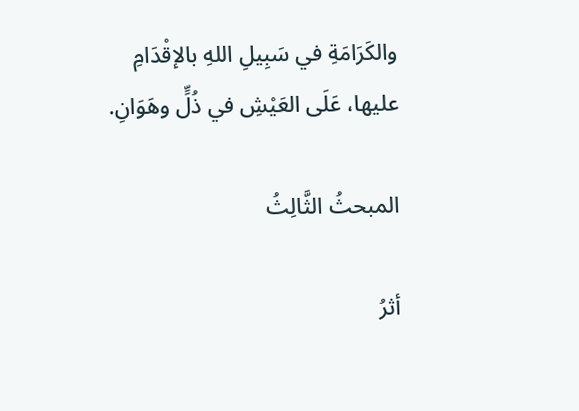والكَرَامَةِ في سَبِيلِ اللهِ بالإقْدَامِ عليها، عَلَى العَيْشِ في ذُلٍّ وهَوَانِ.

المبحثُ الثَّالِثُ

أثرُ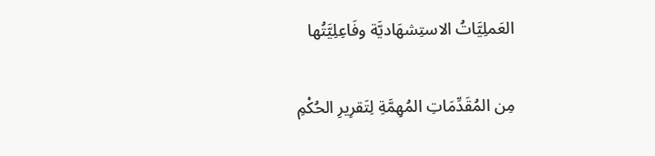العَملِيَّاتُ الاستِشهَاديَّة وفَاعِلِيَّتُها

مِن المُقَدِّمَاتِ المُهِمَّةِ لِتَقرِيرِ الحُكْمِ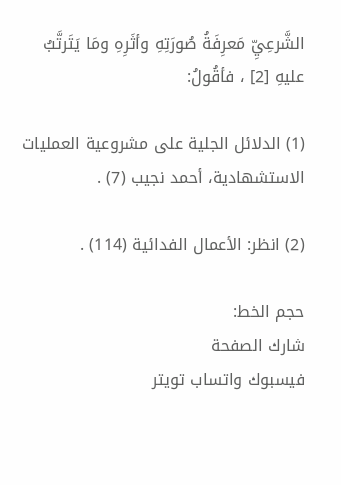الشَّرعِيِّ مَعرِفَةُ صُورَتِهِ وأثَرِهِ ومَا يَتَرتَّبُ عليهِ [2] ، فأقُولُ:

(1) الدلائل الجلية على مشروعية العمليات الاستشهادية، أحمد نجيب (7) .

(2) انظر: الأعمال الفدائية (114) .

حجم الخط:
شارك الصفحة
فيسبوك واتساب تويتر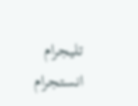تليجرام انستجرام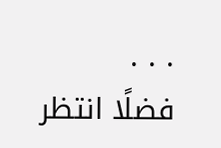. . .
فضلًا انتظر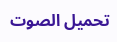تحميل الصوت